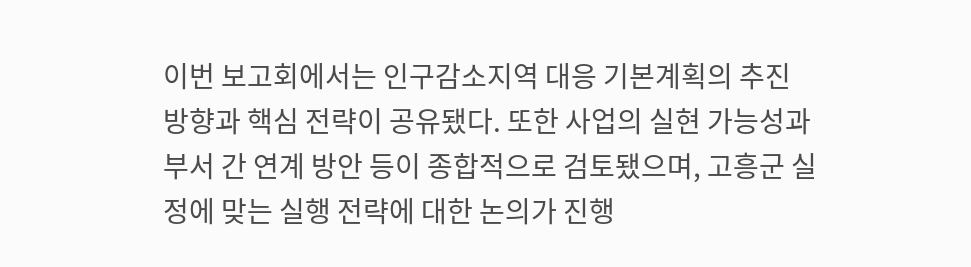이번 보고회에서는 인구감소지역 대응 기본계획의 추진 방향과 핵심 전략이 공유됐다. 또한 사업의 실현 가능성과 부서 간 연계 방안 등이 종합적으로 검토됐으며, 고흥군 실정에 맞는 실행 전략에 대한 논의가 진행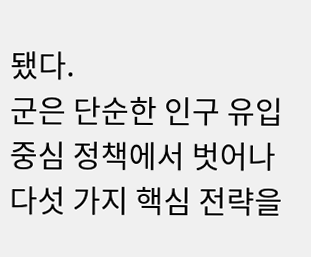됐다.
군은 단순한 인구 유입 중심 정책에서 벗어나 다섯 가지 핵심 전략을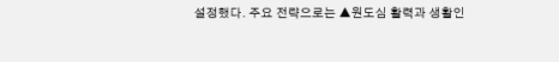설정했다. 주요 전략으로는 ▲원도심 활력과 생활인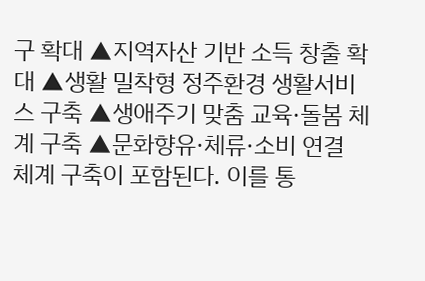구 확대 ▲지역자산 기반 소득 창출 확대 ▲생활 밀착형 정주환경 생활서비스 구축 ▲생애주기 맞춤 교육·돌봄 체계 구축 ▲문화향유·체류·소비 연결 체계 구축이 포함된다. 이를 통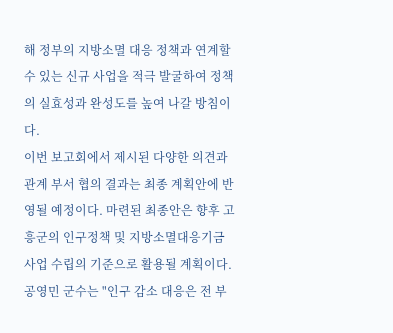해 정부의 지방소멸 대응 정책과 연계할 수 있는 신규 사업을 적극 발굴하여 정책의 실효성과 완성도를 높여 나갈 방침이다.
이번 보고회에서 제시된 다양한 의견과 관계 부서 협의 결과는 최종 계획안에 반영될 예정이다. 마련된 최종안은 향후 고흥군의 인구정책 및 지방소멸대응기금 사업 수립의 기준으로 활용될 계획이다.
공영민 군수는 "인구 감소 대응은 전 부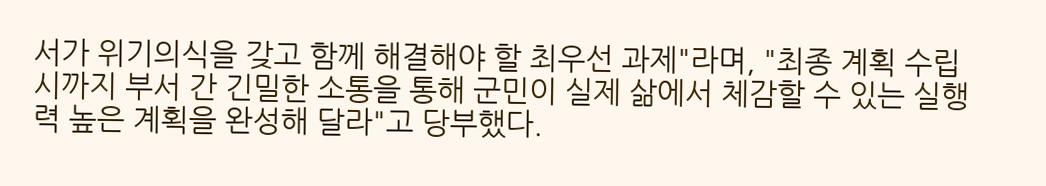서가 위기의식을 갖고 함께 해결해야 할 최우선 과제"라며, "최종 계획 수립 시까지 부서 간 긴밀한 소통을 통해 군민이 실제 삶에서 체감할 수 있는 실행력 높은 계획을 완성해 달라"고 당부했다.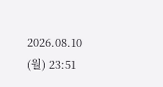2026.08.10 (월) 23:51